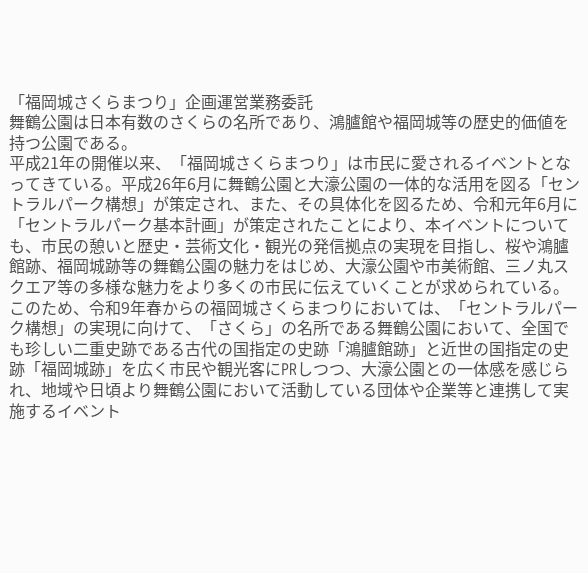「福岡城さくらまつり」企画運営業務委託
舞鶴公園は日本有数のさくらの名所であり、鴻臚館や福岡城等の歴史的価値を持つ公園である。
平成21年の開催以来、「福岡城さくらまつり」は市民に愛されるイベントとなってきている。平成26年6月に舞鶴公園と大濠公園の一体的な活用を図る「セントラルパーク構想」が策定され、また、その具体化を図るため、令和元年6月に「セントラルパーク基本計画」が策定されたことにより、本イベントについても、市民の憩いと歴史・芸術文化・観光の発信拠点の実現を目指し、桜や鴻臚館跡、福岡城跡等の舞鶴公園の魅力をはじめ、大濠公園や市美術館、三ノ丸スクエア等の多様な魅力をより多くの市民に伝えていくことが求められている。
このため、令和9年春からの福岡城さくらまつりにおいては、「セントラルパーク構想」の実現に向けて、「さくら」の名所である舞鶴公園において、全国でも珍しい二重史跡である古代の国指定の史跡「鴻臚館跡」と近世の国指定の史跡「福岡城跡」を広く市民や観光客にPRしつつ、大濠公園との一体感を感じられ、地域や日頃より舞鶴公園において活動している団体や企業等と連携して実施するイベント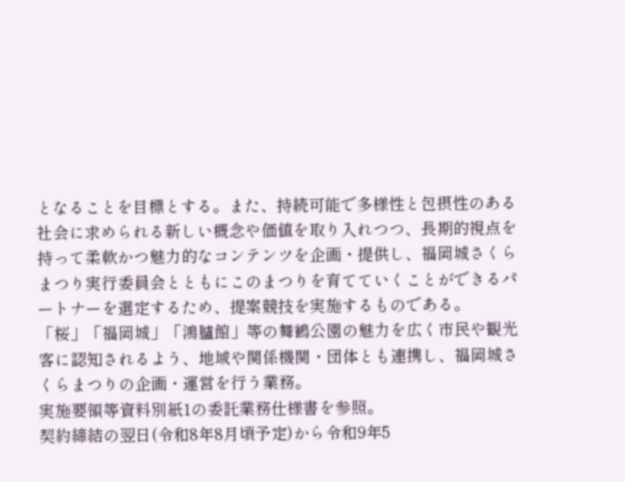となることを目標とする。また、持続可能で多様性と包摂性のある社会に求められる新しい概念や価値を取り入れつつ、長期的視点を持って柔軟かつ魅力的なコンテンツを企画・提供し、福岡城さくらまつり実行委員会とともにこのまつりを育てていくことができるパートナーを選定するため、提案競技を実施するものである。
「桜」「福岡城」「鴻臚館」等の舞鶴公園の魅力を広く市民や観光客に認知されるよう、地域や関係機関・団体とも連携し、福岡城さくらまつりの企画・運営を行う業務。
実施要領等資料別紙1の委託業務仕様書を参照。
契約締結の翌日(令和8年8月頃予定)から令和9年5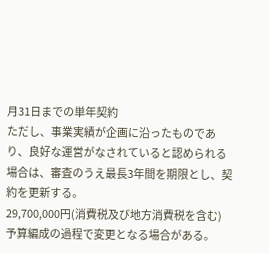月31日までの単年契約
ただし、事業実績が企画に沿ったものであり、良好な運営がなされていると認められる場合は、審査のうえ最長3年間を期限とし、契約を更新する。
29,700,000円(消費税及び地方消費税を含む)
予算編成の過程で変更となる場合がある。